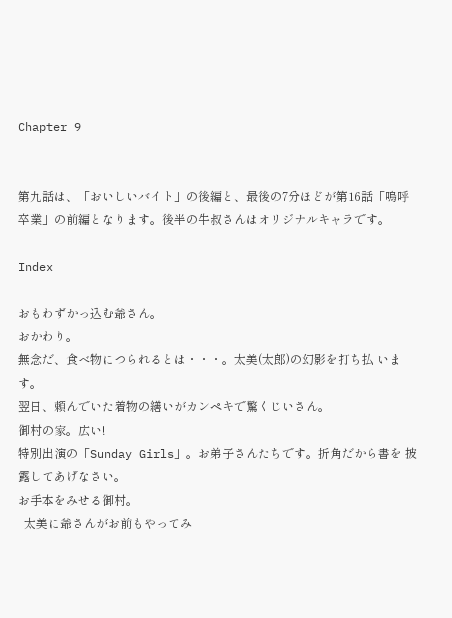Chapter 9


第九話は、「おいしいバイト」の後編と、最後の7分ほどが第16話「嗚呼  卒業」の前編となります。後半の牛叔さんはオリジナルキャラです。

Index

おもわずかっ込む爺さん。
おかわり。
無念だ、食べ物につられるとは・・・。太美(太郎)の幻影を打ち払 います。
翌日、頼んでいた着物の繕いがカンペキで驚くじいさん。
御村の家。広い!
特別出演の「Sunday Girls」。お弟子さんたちです。折角だから書を 披露してあげなさい。
お手本をみせる御村。
  太美に爺さんがお前もやってみ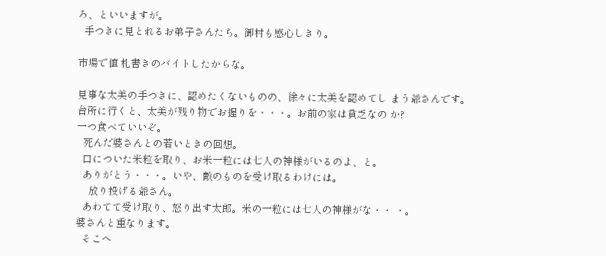ろ、といいますが。
  手つきに見とれるお弟子さんたち。御村も感心しきり。

市場で値 札書きのバイトしたからな。

見事な太美の手つきに、認めたくないものの、徐々に太美を認めてし まう爺さんです。
台所に行くと、太美が残り物でお握りを・・・。お前の家は貧乏なの か?
一つ食べていいぞ。
  死んだ婆さんとの若いときの回想。
  口についた米粒を取り、お米一粒には七人の神様がいるのよ、と。
  ありがとう・・・。いや、敵のものを受け取るわけには。
    放り投げる爺さん。
  あわてて受け取り、怒り出す太郎。米の一粒には七人の神様がな・・ ・。
婆さんと重なります。
  そこへ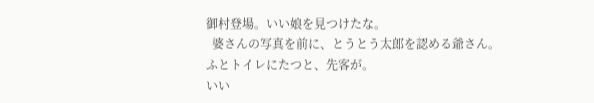御村登場。いい娘を見つけたな。
  婆さんの写真を前に、とうとう太郎を認める爺さん。
ふとトイレにたつと、先客が。
いい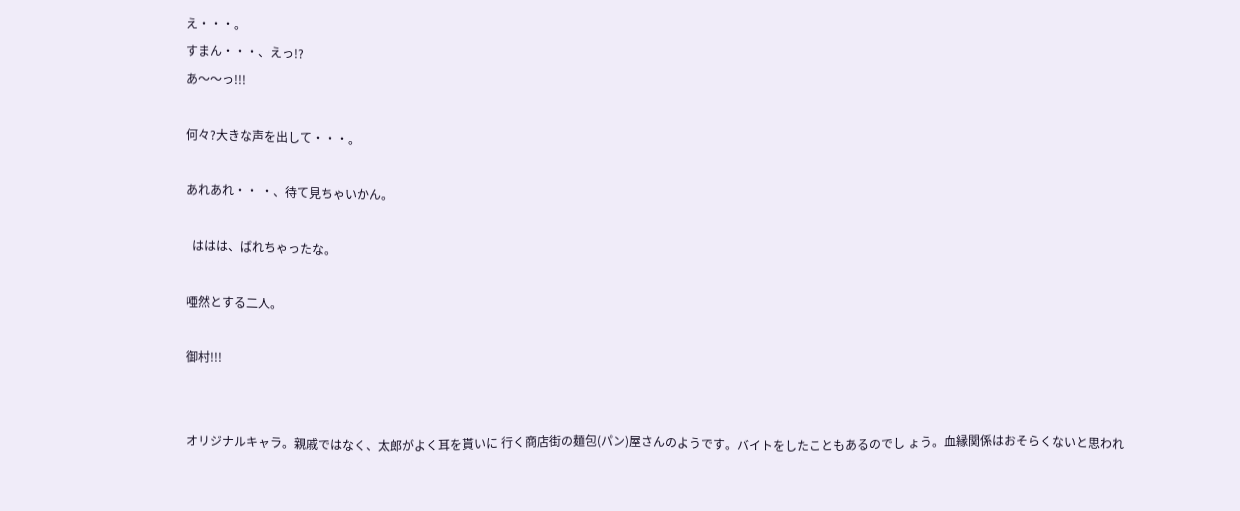え・・・。
すまん・・・、えっ!?
あ〜〜っ!!!

何々?大きな声を出して・・・。

あれあれ・・ ・、待て見ちゃいかん。

  ははは、ばれちゃったな。

唖然とする二人。

御村!!!


オリジナルキャラ。親戚ではなく、太郎がよく耳を貰いに 行く商店街の麺包(パン)屋さんのようです。バイトをしたこともあるのでし ょう。血縁関係はおそらくないと思われ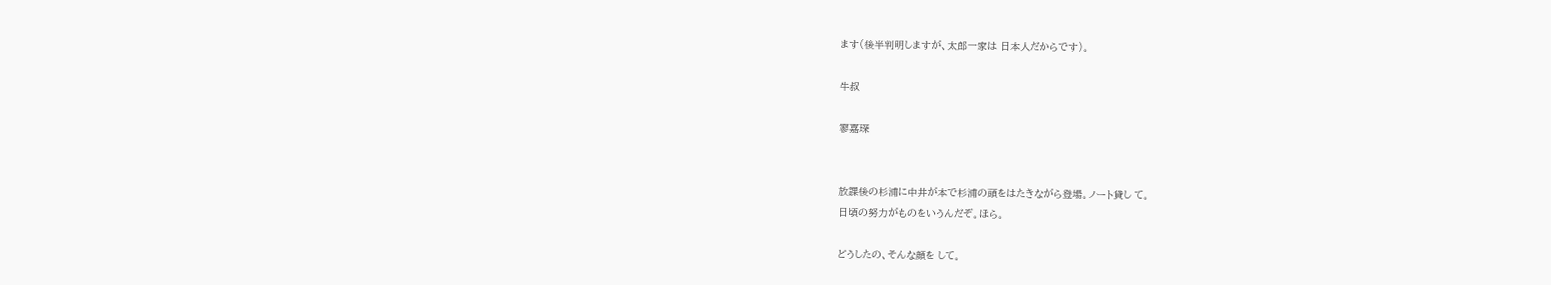ます(後半判明しますが、太郎一家は 日本人だからです)。

牛叔

寥嘉琛


放課後の杉浦に中井が本で杉浦の頭をはたきながら登場。ノート貸し て。
日頃の努力がものをいうんだぞ。ほら。

どうしたの、そんな顔を して。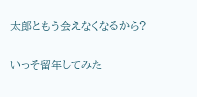太郎ともう会えなくなるから?

いっそ留年してみた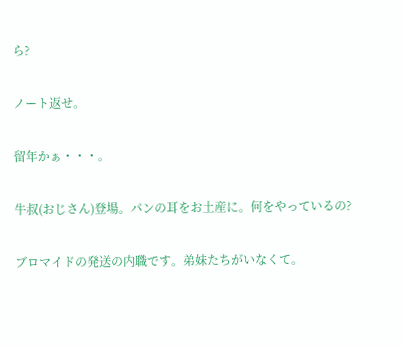ら?

ノート返せ。

留年かぁ・・・。

牛叔(おじさん)登場。パンの耳をお土産に。何をやっているの?

ブロマイドの発送の内職です。弟妹たちがいなくて。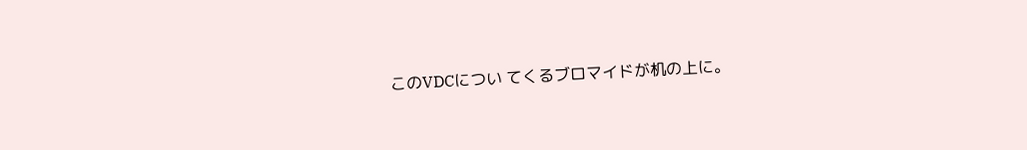このVDCについ てくるブロマイドが机の上に。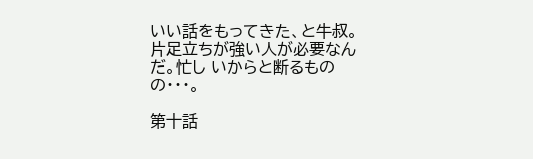いい話をもってきた、と牛叔。片足立ちが強い人が必要なんだ。忙し いからと断るものの・・・。

第十話